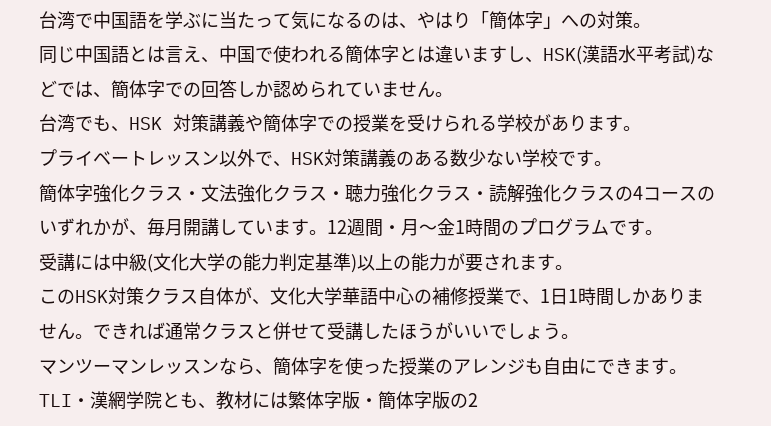台湾で中国語を学ぶに当たって気になるのは、やはり「簡体字」への対策。
同じ中国語とは言え、中国で使われる簡体字とは違いますし、HSK(漢語水平考試)などでは、簡体字での回答しか認められていません。
台湾でも、HSK 対策講義や簡体字での授業を受けられる学校があります。
プライベートレッスン以外で、HSK対策講義のある数少ない学校です。
簡体字強化クラス・文法強化クラス・聴力強化クラス・読解強化クラスの4コースのいずれかが、毎月開講しています。12週間・月〜金1時間のプログラムです。
受講には中級(文化大学の能力判定基準)以上の能力が要されます。
このHSK対策クラス自体が、文化大学華語中心の補修授業で、1日1時間しかありません。できれば通常クラスと併せて受講したほうがいいでしょう。
マンツーマンレッスンなら、簡体字を使った授業のアレンジも自由にできます。
TLI・漢網学院とも、教材には繁体字版・簡体字版の2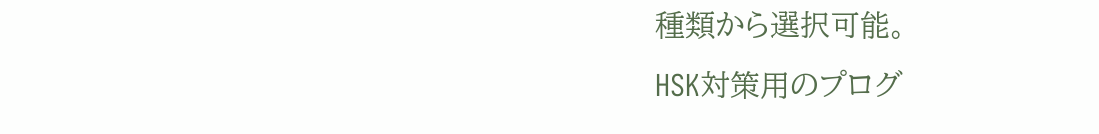種類から選択可能。
HSK対策用のプログ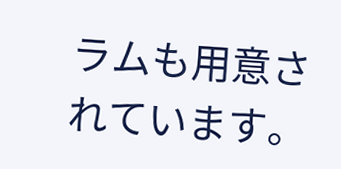ラムも用意されています。